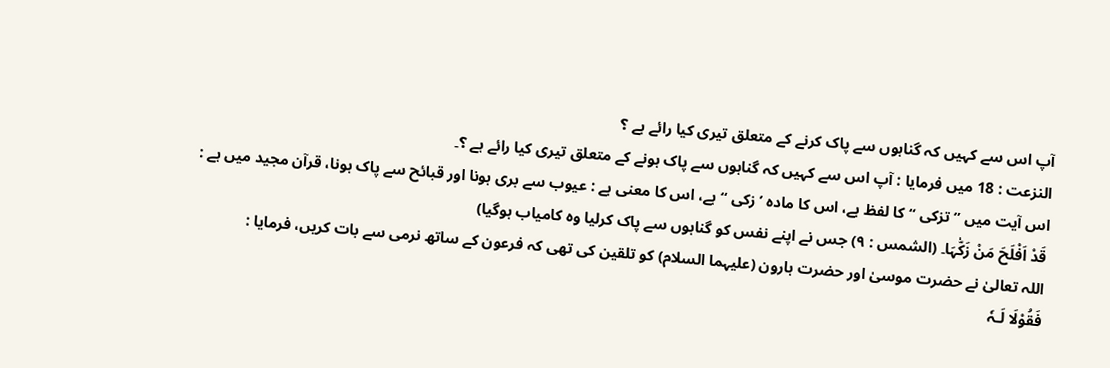آپ اس سے کہیں کہ گناہوں سے پاک کرنے کے متعلق تیری کیا رائے ہے ؟
النزعت : 18 میں فرمایا : آپ اس سے کہیں کہ گناہوں سے پاک ہونے کے متعلق تیری کیا رائے ہے ؟۔
اس آیت میں ” تزکی “ کا لفظ ہے، اس کا مادہ ’ زکی “ ہے، اس کا معنی ہے : عیوب سے بری ہونا اور قبائح سے پاک ہونا، قرآن مجید میں ہے :
قَدْ اَفْلَحَ مَنْ زَکّٰہَا۔ (الشمس : ٩) جس نے اپنے نفس کو گناہوں سے پاک کرلیا وہ کامیاب ہوگیا)
اللہ تعالیٰ نے حضرت موسیٰ اور حضرت ہارون (علیہما السلام) کو تلقین کی تھی کہ فرعون کے ساتھ نرمی سے بات کریں، فرمایا :
فَقُوْلَا لَـہٗ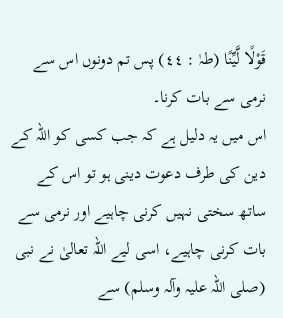قَوْلًا لَّیِّنًا (طہٰ : ٤٤) پس تم دونوں اس سے نرمی سے بات کرنا۔
اس میں یہ دلیل ہے کہ جب کسی کو اللہ کے دین کی طرف دعوت دینی ہو تو اس کے ساتھ سختی نہیں کرنی چاہیے اور نرمی سے بات کرنی چاہیے، اسی لیے اللہ تعالیٰ نے نبی (صلی اللہ علیہ وآلہ وسلم) سے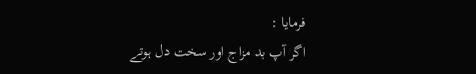فرمایا :
اگر آپ بد مزاج اور سخت دل ہوتے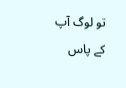تو لوگ آپ کے پاس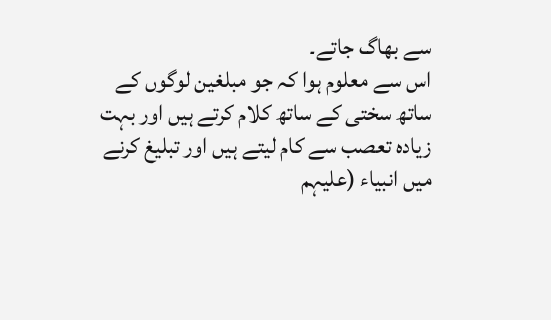سے بھاگ جاتے۔
اس سے معلوم ہوا کہ جو مبلغین لوگوں کے ساتھ سختی کے ساتھ کلام کرتے ہیں اور بہت زیادہ تعصب سے کام لیتے ہیں اور تبلیغ کرنے میں انبیاء (علیہم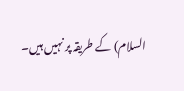السلام) کے طریقہ پر نہیں ہیں۔